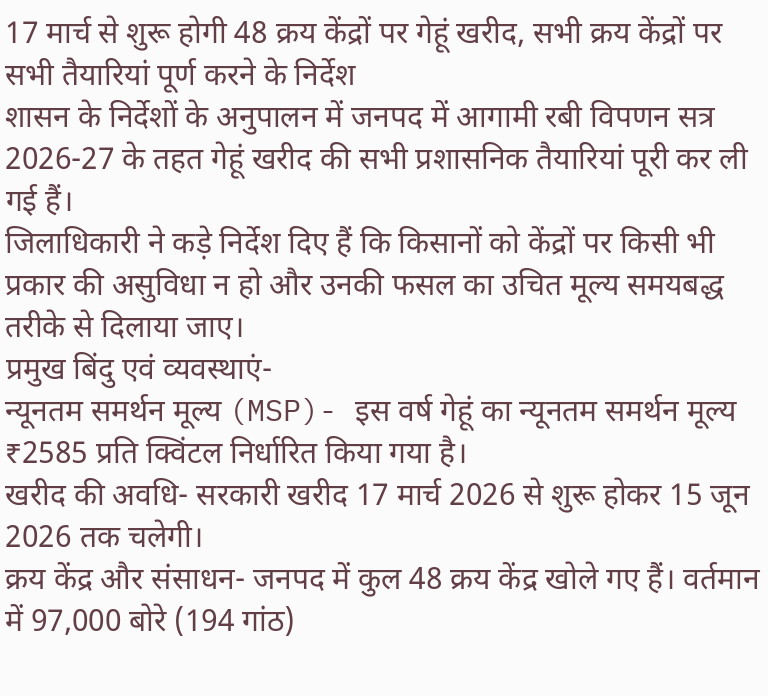17 मार्च से शुरू होगी 48 क्रय केंद्रों पर गेहूं खरीद, सभी क्रय केंद्रों पर सभी तैयारियां पूर्ण करने के निर्देश
शासन के निर्देशों के अनुपालन में जनपद में आगामी रबी विपणन सत्र 2026-27 के तहत गेहूं खरीद की सभी प्रशासनिक तैयारियां पूरी कर ली गई हैं।
जिलाधिकारी ने कड़े निर्देश दिए हैं कि किसानों को केंद्रों पर किसी भी प्रकार की असुविधा न हो और उनकी फसल का उचित मूल्य समयबद्ध तरीके से दिलाया जाए।
प्रमुख बिंदु एवं व्यवस्थाएं-
न्यूनतम समर्थन मूल्य (MSP)- इस वर्ष गेहूं का न्यूनतम समर्थन मूल्य ₹2585 प्रति क्विंटल निर्धारित किया गया है।
खरीद की अवधि- सरकारी खरीद 17 मार्च 2026 से शुरू होकर 15 जून 2026 तक चलेगी।
क्रय केंद्र और संसाधन- जनपद में कुल 48 क्रय केंद्र खोले गए हैं। वर्तमान में 97,000 बोरे (194 गांठ)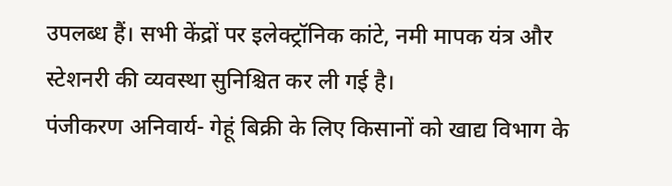उपलब्ध हैं। सभी केंद्रों पर इलेक्ट्रॉनिक कांटे, नमी मापक यंत्र और स्टेशनरी की व्यवस्था सुनिश्चित कर ली गई है।
पंजीकरण अनिवार्य- गेहूं बिक्री के लिए किसानों को खाद्य विभाग के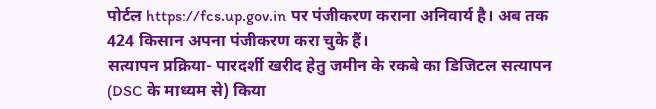पोर्टल https://fcs.up.gov.in पर पंजीकरण कराना अनिवार्य है। अब तक 424 किसान अपना पंजीकरण करा चुके हैं।
सत्यापन प्रक्रिया- पारदर्शी खरीद हेतु जमीन के रकबे का डिजिटल सत्यापन (DSC के माध्यम से) किया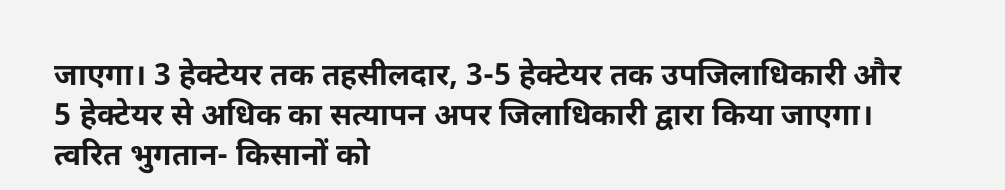जाएगा। 3 हेक्टेयर तक तहसीलदार, 3-5 हेक्टेयर तक उपजिलाधिकारी और 5 हेक्टेयर से अधिक का सत्यापन अपर जिलाधिकारी द्वारा किया जाएगा।
त्वरित भुगतान- किसानों को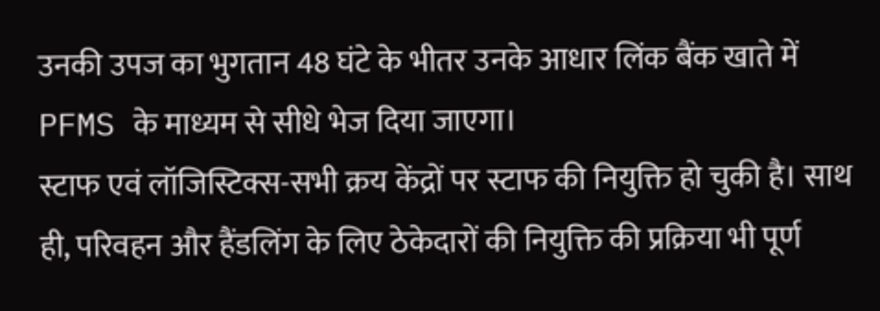उनकी उपज का भुगतान 48 घंटे के भीतर उनके आधार लिंक बैंक खाते में PFMS के माध्यम से सीधे भेज दिया जाएगा।
स्टाफ एवं लॉजिस्टिक्स-सभी क्रय केंद्रों पर स्टाफ की नियुक्ति हो चुकी है। साथ ही, परिवहन और हैंडलिंग के लिए ठेकेदारों की नियुक्ति की प्रक्रिया भी पूर्ण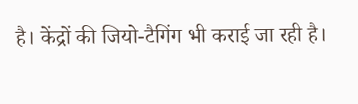है। केंद्रों की जियो-टैगिंग भी कराई जा रही है।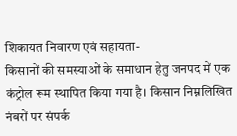शिकायत निवारण एवं सहायता-
किसानों की समस्याओं के समाधान हेतु जनपद में एक कंट्रोल रूम स्थापित किया गया है। किसान निम्नलिखित नंबरों पर संपर्क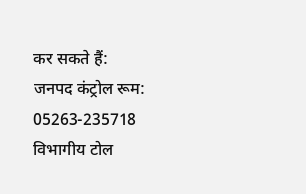कर सकते हैं:
जनपद कंट्रोल रूम: 05263-235718
विभागीय टोल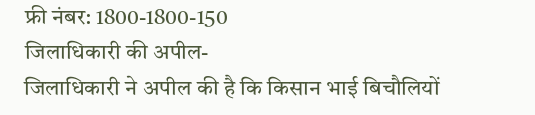फ्री नंबर: 1800-1800-150
जिलाधिकारी की अपील-
जिलाधिकारी ने अपील की है कि किसान भाई बिचौलियों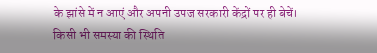के झांसे में न आएं और अपनी उपज सरकारी केंद्रों पर ही बेचें। किसी भी समस्या की स्थिति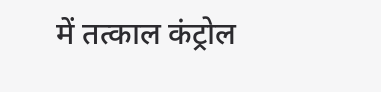में तत्काल कंट्रोल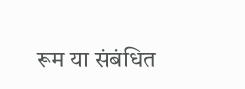रूम या संबंधित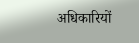अधिकारियों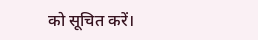को सूचित करें।